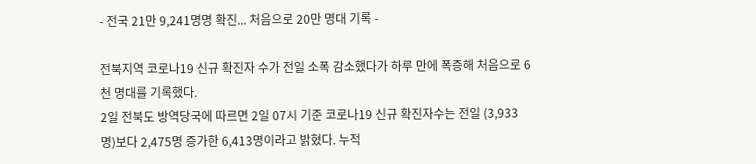- 전국 21만 9,241명명 확진... 처음으로 20만 명대 기록 -

전북지역 코로나19 신규 확진자 수가 전일 소폭 감소했다가 하루 만에 폭증해 처음으로 6천 명대를 기록했다.
2일 전북도 방역당국에 따르면 2일 07시 기준 코로나19 신규 확진자수는 전일 (3,933명)보다 2,475명 증가한 6,413명이라고 밝혔다. 누적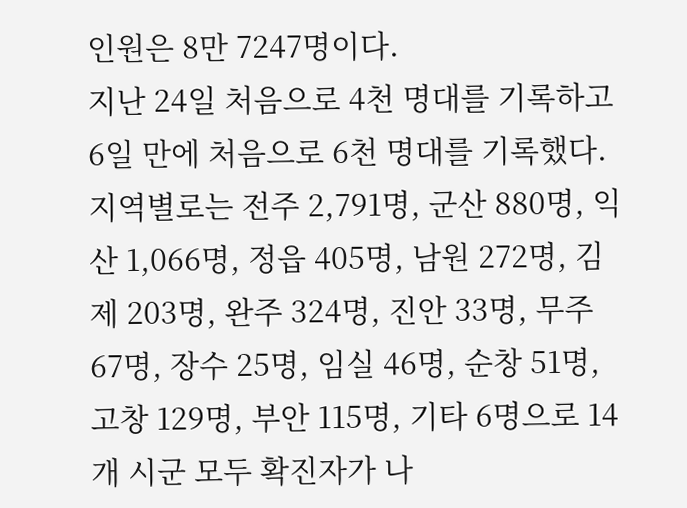인원은 8만 7247명이다.
지난 24일 처음으로 4천 명대를 기록하고 6일 만에 처음으로 6천 명대를 기록했다.
지역별로는 전주 2,791명, 군산 880명, 익산 1,066명, 정읍 405명, 남원 272명, 김제 203명, 완주 324명, 진안 33명, 무주 67명, 장수 25명, 임실 46명, 순창 51명, 고창 129명, 부안 115명, 기타 6명으로 14개 시군 모두 확진자가 나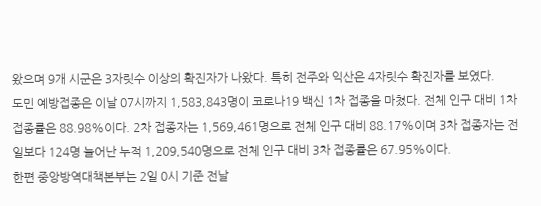왔으며 9개 시군은 3자릿수 이상의 확진자가 나왔다. 특히 전주와 익산은 4자릿수 확진자를 보였다.
도민 예방접종은 이날 07시까지 1,583,843명이 코로나19 백신 1차 접종을 마쳤다. 전체 인구 대비 1차 접종률은 88.98%이다. 2차 접종자는 1,569,461명으로 전체 인구 대비 88.17%이며 3차 접종자는 전일보다 124명 늘어난 누적 1,209,540명으로 전체 인구 대비 3차 접종률은 67.95%이다.
한편 중앙방역대책본부는 2일 0시 기준 전날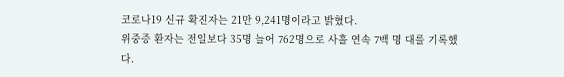코로나19 신규 확진자는 21만 9,241명이라고 밝혔다.
위중증 환자는 전일보다 35명 늘어 762명으로 사흘 연속 7백 명 대를 기록했다.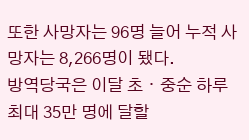또한 사망자는 96명 늘어 누적 사망자는 8,266명이 됐다.
방역당국은 이달 초ㆍ중순 하루 최대 35만 명에 달할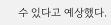수 있다고 예상했다.